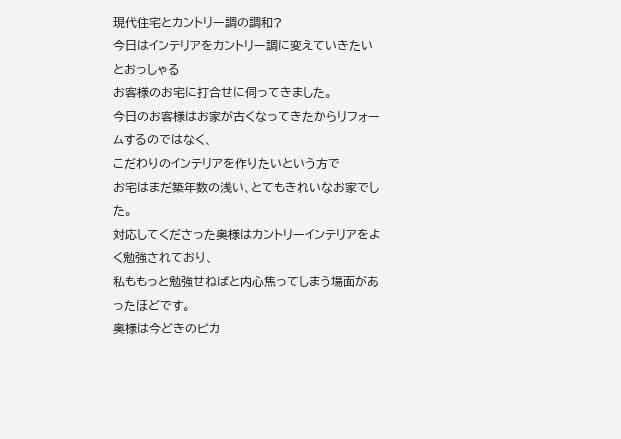現代住宅とカントリー調の調和?
今日はインテリアをカントリー調に変えていきたいとおっしゃる
お客様のお宅に打合せに伺ってきました。
今日のお客様はお家が古くなってきたからリフォームするのではなく、
こだわりのインテリアを作りたいという方で
お宅はまだ築年数の浅い、とてもきれいなお家でした。
対応してくださった奥様はカントリーインテリアをよく勉強されており、
私ももっと勉強せねばと内心焦ってしまう場面があったほどです。
奥様は今どきのピカ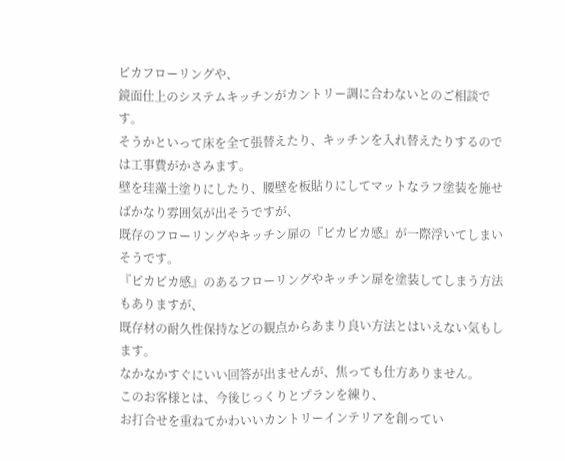ピカフローリングや、
鏡面仕上のシステムキッチンがカントリー調に合わないとのご相談です。
そうかといって床を全て張替えたり、キッチンを入れ替えたりするのでは工事費がかさみます。
壁を珪藻土塗りにしたり、腰壁を板貼りにしてマットなラフ塗装を施せばかなり雰囲気が出そうですが、
既存のフローリングやキッチン扉の『ピカピカ感』が一際浮いてしまいそうです。
『ピカピカ感』のあるフローリングやキッチン扉を塗装してしまう方法もありますが、
既存材の耐久性保持などの観点からあまり良い方法とはいえない気もします。
なかなかすぐにいい回答が出ませんが、焦っても仕方ありません。
このお客様とは、今後じっくりとプランを練り、
お打合せを重ねてかわいいカントリーインテリアを創ってい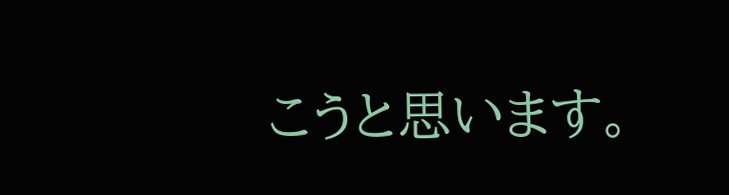こうと思います。